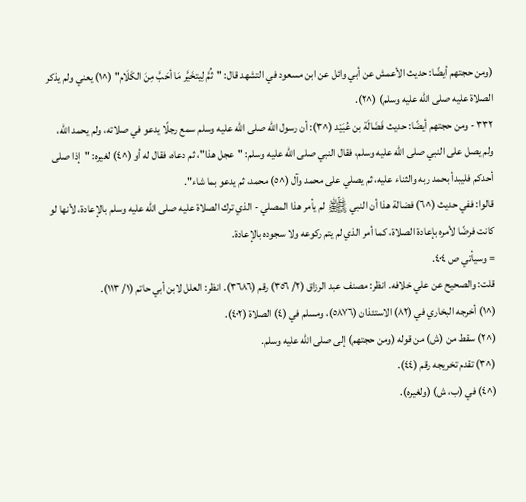(ومن حجتهم أيضًا: حديث الأعمش عن أبي وائل عن ابن مسعود في التشهد قال: "ثُمَّ لِيتخَيَّر مَا أحَبَّ مِنَ الكَلَام" (^١) يعني ولم يذكر الصلاة عليه صلى الله عليه وسلم) (^٢).
٣٣٢ - ومن حجتهم أيضًا: حديث فَضَالَة بن عُبَيْد (^٣): أن رسول الله صلى الله عليه وسلم سمع رجلًا يدعو في صلاته، ولم يحمد الله، ولم يصل على النبي صلى الله عليه وسلم، فقال النبي صلى الله عليه وسلم: "عجل هذا"، ثم دعاه، فقال له أو (^٤) لغيره: "إذا صلى أحدكم فليبدأ بحمد ربه والثناء عليه، ثم يصلي على محمد وآل (^٥) محمد، ثم يدعو بما شاء".
قالوا: ففي حديث (^٦) فضالة هذا أن النبي ﵌ لم يأمر هذا المصلي - الذي ترك الصلاة عليه صلى الله عليه وسلم بالإعادة، لأنها لو كانت فرضًا لأمره بإعادة الصلاة، كما أمر الذي لم يتم ركوعه ولا سجوده بالإعادة.
= وسيأتي ص ٤٠٤.
قلت: والصحيح عن علي خلافه. انظر: مصنف عبد الرزاق (٢/ ٣٥٦) رقم (٣٦٨٦). انظر: العلل لابن أبي حاتم (١/ ١١٣).
(^١) أخرجه البخاري في (٨٢) الاستئذان (٥٨٧٦)، ومسلم في (٤) الصلاة (٤٠٢).
(^٢) سقط من (ش) من قوله (ومن حجتهم) إلى صلى الله عليه وسلم.
(^٣) تقدم تخريجه رقم (٤٤).
(^٤) في (ب، ش) (ولغيره).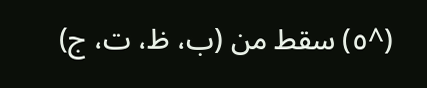(^٥) سقط من (ب، ظ، ت، ج)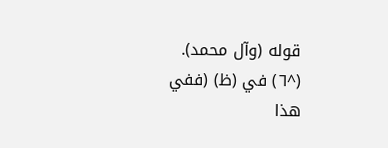قوله (وآل محمد).
(^٦) في (ظ) (ففي هذا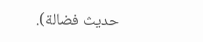حديث فضالة).